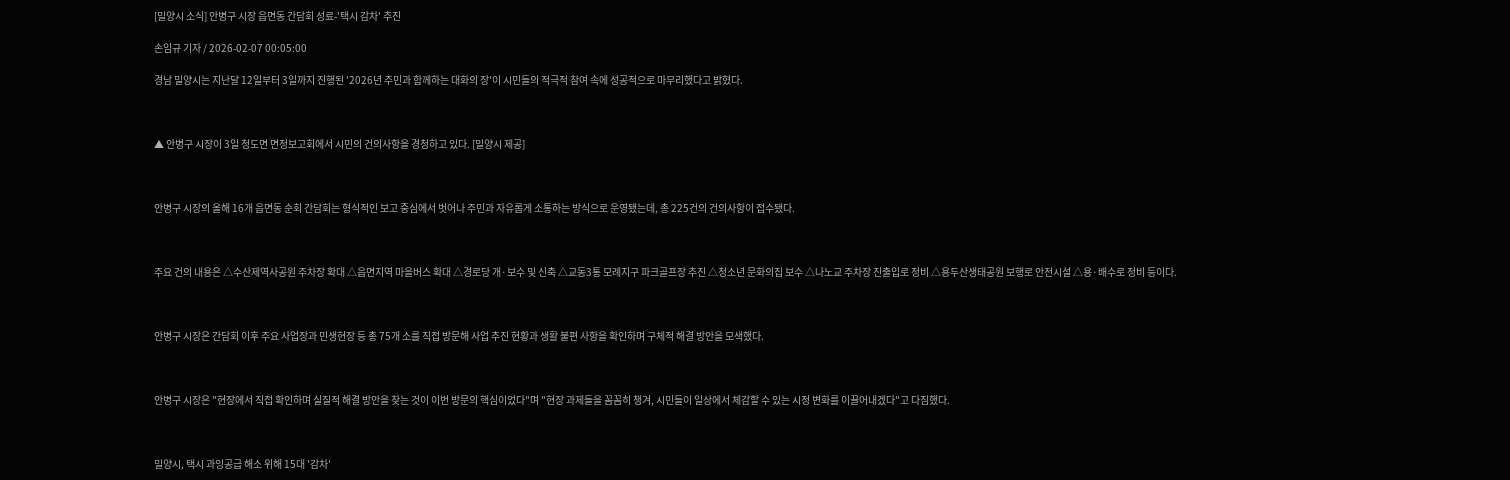[밀양시 소식] 안병구 시장 읍면동 간담회 성료-'택시 감차' 추진

손임규 기자 / 2026-02-07 00:05:00

경남 밀양시는 지난달 12일부터 3일까지 진행된 '2026년 주민과 함께하는 대화의 장'이 시민들의 적극적 참여 속에 성공적으로 마무리했다고 밝혔다.



▲ 안병구 시장이 3일 청도면 면정보고회에서 시민의 건의사항을 경청하고 있다. [밀양시 제공]



안병구 시장의 올해 16개 읍면동 순회 간담회는 형식적인 보고 중심에서 벗어나 주민과 자유롭게 소통하는 방식으로 운영됐는데, 총 225건의 건의사항이 접수됐다.



주요 건의 내용은 △수산제역사공원 주차장 확대 △읍면지역 마을버스 확대 △경로당 개·보수 및 신축 △교동3통 모례지구 파크골프장 추진 △청소년 문화의집 보수 △나노교 주차장 진출입로 정비 △용두산생태공원 보행로 안전시설 △용·배수로 정비 등이다.



안병구 시장은 간담회 이후 주요 사업장과 민생현장 등 총 75개 소를 직접 방문해 사업 추진 현황과 생활 불편 사항을 확인하며 구체적 해결 방안을 모색했다.



안병구 시장은 "현장에서 직접 확인하며 실질적 해결 방안을 찾는 것이 이번 방문의 핵심이었다"며 "현장 과제들을 꼼꼼히 챙겨, 시민들이 일상에서 체감할 수 있는 시정 변화를 이끌어내겠다"고 다짐했다.



밀양시, 택시 과잉공급 해소 위해 15대 '감차'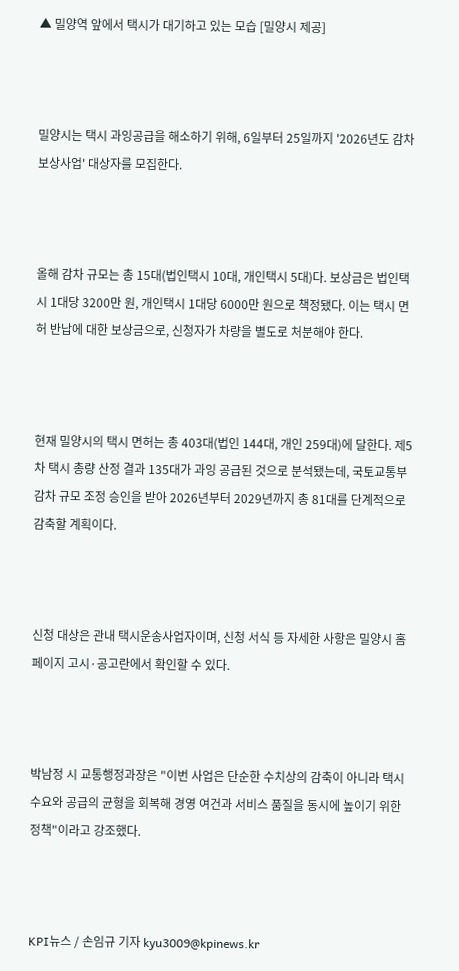▲ 밀양역 앞에서 택시가 대기하고 있는 모습 [밀양시 제공]



밀양시는 택시 과잉공급을 해소하기 위해, 6일부터 25일까지 '2026년도 감차 보상사업' 대상자를 모집한다.



올해 감차 규모는 총 15대(법인택시 10대, 개인택시 5대)다. 보상금은 법인택시 1대당 3200만 원, 개인택시 1대당 6000만 원으로 책정됐다. 이는 택시 면허 반납에 대한 보상금으로, 신청자가 차량을 별도로 처분해야 한다.



현재 밀양시의 택시 면허는 총 403대(법인 144대, 개인 259대)에 달한다. 제5차 택시 총량 산정 결과 135대가 과잉 공급된 것으로 분석됐는데, 국토교통부 감차 규모 조정 승인을 받아 2026년부터 2029년까지 총 81대를 단계적으로 감축할 계획이다.



신청 대상은 관내 택시운송사업자이며, 신청 서식 등 자세한 사항은 밀양시 홈페이지 고시·공고란에서 확인할 수 있다.



박남정 시 교통행정과장은 "이번 사업은 단순한 수치상의 감축이 아니라 택시 수요와 공급의 균형을 회복해 경영 여건과 서비스 품질을 동시에 높이기 위한 정책"이라고 강조했다.



KPI뉴스 / 손임규 기자 kyu3009@kpinews.kr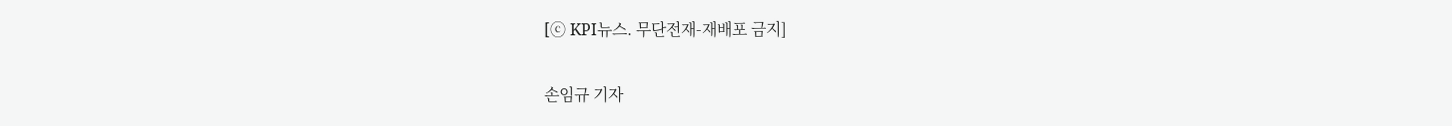[ⓒ KPI뉴스. 무단전재-재배포 금지]

손임규 기자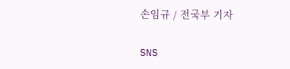손임규 / 전국부 기자

SNS